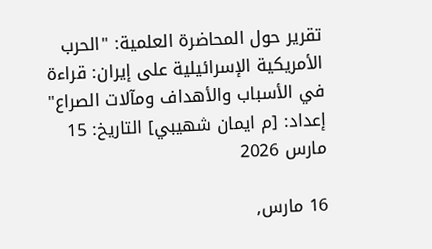تقرير حول المحاضرة العلمية: "الحرب الأمريكية الإسرائيلية على إيران: قراءة في الأسباب والأهداف ومآلات الصراع" إعداد: [م ايمان شهيبي] التاريخ: 15 مارس 2026

16 مارس,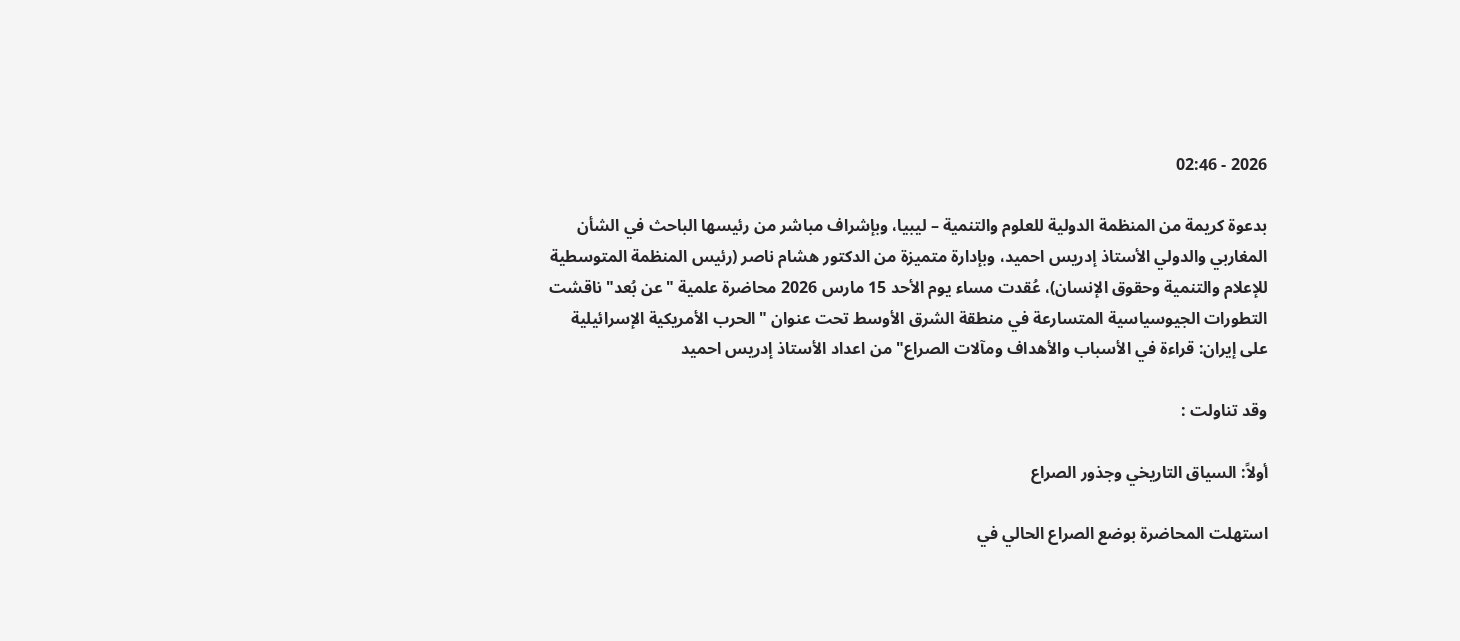2026 - 02:46

بدعوة كريمة من المنظمة الدولية للعلوم والتنمية – ليبيا، وبإشراف مباشر من رئيسها الباحث في الشأن المغاربي والدولي الأستاذ إدريس احميد، وبإدارة متميزة من الدكتور هشام ناصر (رئيس المنظمة المتوسطية للإعلام والتنمية وحقوق الإنسان)، عُقدت مساء يوم الأحد 15 مارس 2026 محاضرة علمية "عن بُعد" ناقشت التطورات الجيوسياسية المتسارعة في منطقة الشرق الأوسط تحت عنوان "الحرب الأمريكية الإسرائيلية على إيران: قراءة في الأسباب والأهداف ومآلات الصراع" من اعداد الأستاذ إدريس احميد

وقد تناولت :

أولاً: السياق التاريخي وجذور الصراع

استهلت المحاضرة بوضع الصراع الحالي في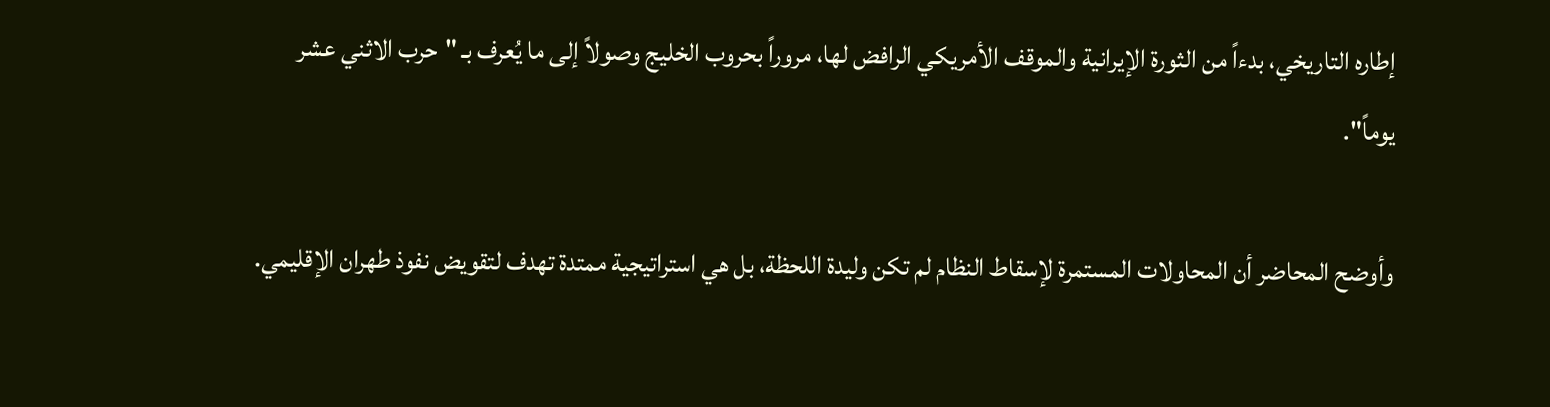إطاره التاريخي، بدءاً من الثورة الإيرانية والموقف الأمريكي الرافض لها، مروراً بحروب الخليج وصولاً إلى ما يُعرف بـ "حرب الاثني عشر يوماً".

وأوضح المحاضر أن المحاولات المستمرة لإسقاط النظام لم تكن وليدة اللحظة، بل هي استراتيجية ممتدة تهدف لتقويض نفوذ طهران الإقليمي.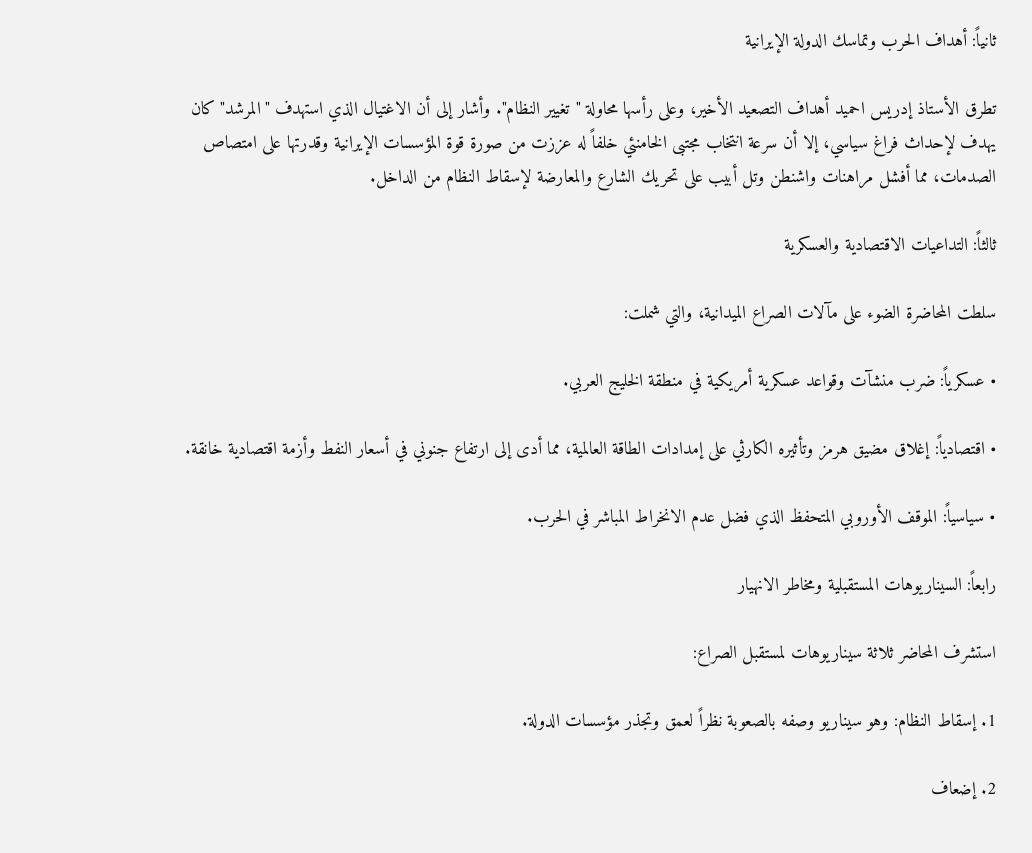ثانياً: أهداف الحرب وتماسك الدولة الإيرانية

تطرق الأستاذ إدريس احميد أهداف التصعيد الأخير، وعلى رأسها محاولة "تغيير النظام". وأشار إلى أن الاغتيال الذي استهدف "المرشد" كان يهدف لإحداث فراغ سياسي، إلا أن سرعة انتخاب مجتبى الخامنئي خلفاً له عززت من صورة قوة المؤسسات الإيرانية وقدرتها على امتصاص الصدمات، مما أفشل مراهنات واشنطن وتل أبيب على تحريك الشارع والمعارضة لإسقاط النظام من الداخل.

ثالثاً: التداعيات الاقتصادية والعسكرية

سلطت المحاضرة الضوء على مآلات الصراع الميدانية، والتي شملت:

• عسكرياً: ضرب منشآت وقواعد عسكرية أمريكية في منطقة الخليج العربي.

• اقتصادياً: إغلاق مضيق هرمز وتأثيره الكارثي على إمدادات الطاقة العالمية، مما أدى إلى ارتفاع جنوني في أسعار النفط وأزمة اقتصادية خانقة.

• سياسياً: الموقف الأوروبي المتحفظ الذي فضل عدم الانخراط المباشر في الحرب.

رابعاً: السيناريوهات المستقبلية ومخاطر الانهيار

استشرف المحاضر ثلاثة سيناريوهات لمستقبل الصراع:

1. إسقاط النظام: وهو سيناريو وصفه بالصعوبة نظراً لعمق وتجذر مؤسسات الدولة.

2. إضعاف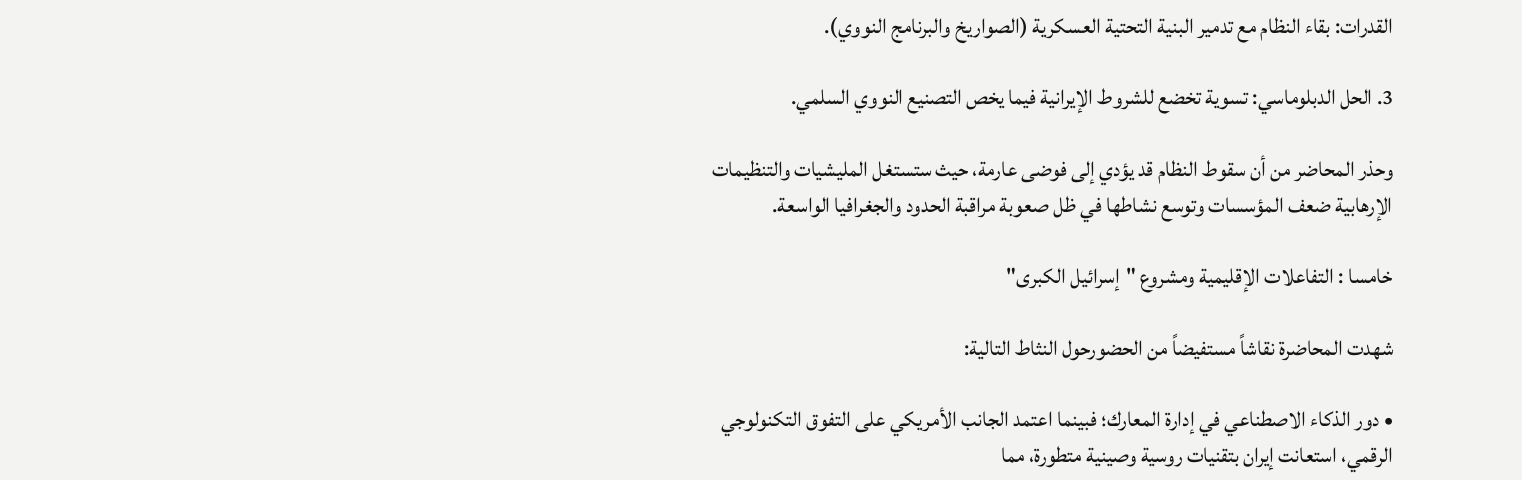القدرات: بقاء النظام مع تدمير البنية التحتية العسكرية (الصواريخ والبرنامج النووي).

3. الحل الدبلوماسي: تسوية تخضع للشروط الإيرانية فيما يخص التصنيع النووي السلمي.

وحذر المحاضر من أن سقوط النظام قد يؤدي إلى فوضى عارمة، حيث ستستغل المليشيات والتنظيمات الإرهابية ضعف المؤسسات وتوسع نشاطها في ظل صعوبة مراقبة الحدود والجغرافيا الواسعة.

خامسا : التفاعلات الإقليمية ومشروع "إسرائيل الكبرى"

شهدت المحاضرة نقاشاً مستفيضاً من الحضورحول النثاط التالية:

• دور الذكاء الاصطناعي في إدارة المعارك؛ فبينما اعتمد الجانب الأمريكي على التفوق التكنولوجي الرقمي، استعانت إيران بتقنيات روسية وصينية متطورة، مما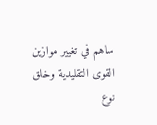ساهم في تغيير موازين القوى التقليدية وخلق نوع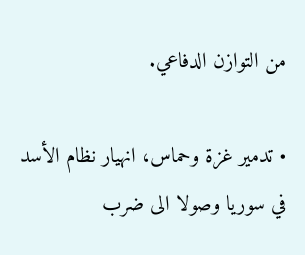من التوازن الدفاعي.

• تدمير غزة وحماس، انهيار نظام الأسد في سوريا وصولا الى ضرب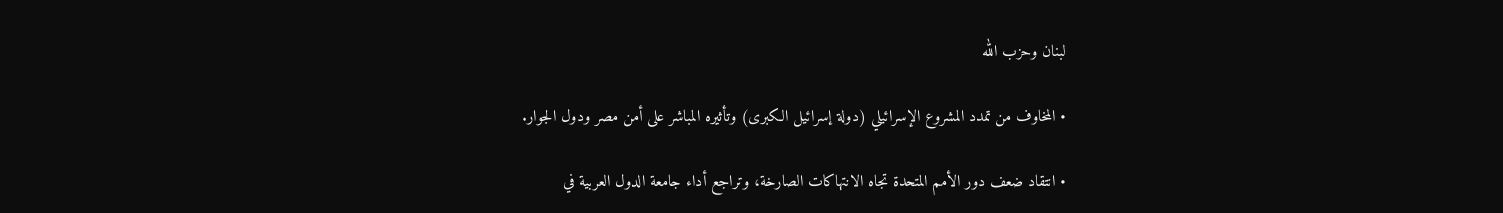لبنان وحزب الله

• المخاوف من تمدد المشروع الإسرائيلي (دولة إسرائيل الكبرى) وتأثيره المباشر على أمن مصر ودول الجوار.

• انتقاد ضعف دور الأمم المتحدة تجاه الانتهاكات الصارخة، وتراجع أداء جامعة الدول العربية في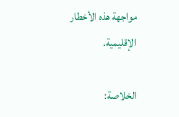مواجهة هذه الأخطار الإقليمية.

الخلاصة: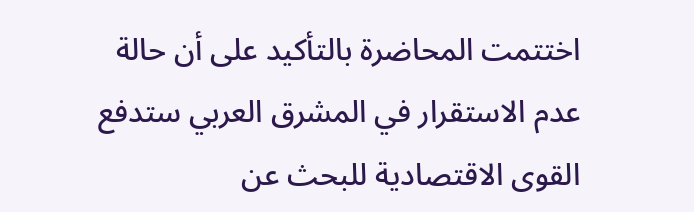اختتمت المحاضرة بالتأكيد على أن حالة عدم الاستقرار في المشرق العربي ستدفع القوى الاقتصادية للبحث عن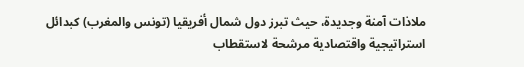ملاذات آمنة وجديدة، حيث تبرز دول شمال أفريقيا (تونس والمغرب) كبدائل استراتيجية واقتصادية مرشحة لاستقطاب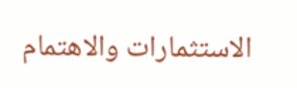الاستثمارات والاهتمام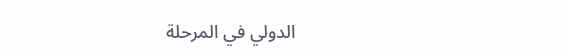الدولي في المرحلة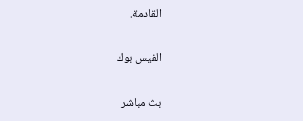القادمة.

الفيس بوك

بث مباشر